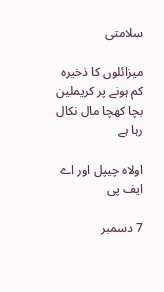سلامتی

میزائلوں کا ذخیرہ کم ہونے پر کریملین بچا کھچا مال نکال رہا ہے

اولاہ چیپل اور اے ایف پی

7 دسمبر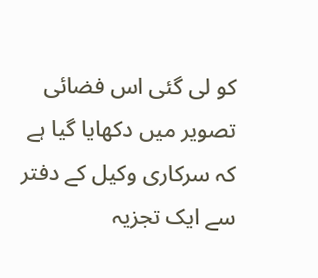کو لی گئی اس فضائی تصویر میں دکھایا گیا ہے کہ سرکاری وکیل کے دفتر سے ایک تجزیہ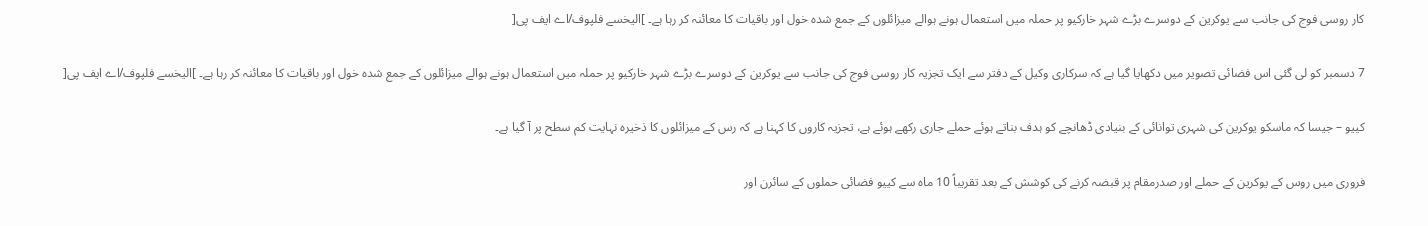کار روسی فوج کی جانب سے یوکرین کے دوسرے بڑے شہر خارکیو پر حملہ میں استعمال ہونے ہوالے میزائلوں کے جمع شدہ خول اور باقیات کا معائنہ کر رہا ہے۔ ]الیخسے فلپوف/اے ایف پی[

7 دسمبر کو لی گئی اس فضائی تصویر میں دکھایا گیا ہے کہ سرکاری وکیل کے دفتر سے ایک تجزیہ کار روسی فوج کی جانب سے یوکرین کے دوسرے بڑے شہر خارکیو پر حملہ میں استعمال ہونے ہوالے میزائلوں کے جمع شدہ خول اور باقیات کا معائنہ کر رہا ہے۔ ]الیخسے فلپوف/اے ایف پی[

کییو – جیسا کہ ماسکو یوکرین کی شہری توانائی کے بنیادی ڈھانچے کو ہدف بناتے ہوئے حملے جاری رکھے ہوئے ہے، تجزیہ کاروں کا کہنا ہے کہ رس کے میزائلوں کا ذخیرہ نہایت کم سطح پر آ گیا ہے۔

فروری میں روس کے یوکرین کے حملے اور صدرمقام پر قبضہ کرنے کی کوشش کے بعد تقریباً 10 ماہ سے کییو فضائی حملوں کے سائرن اور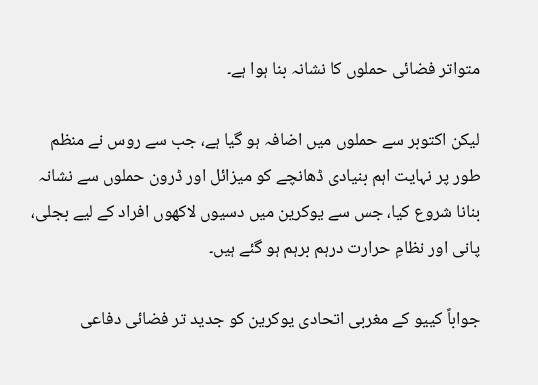متواتر فضائی حملوں کا نشانہ بنا ہوا ہے۔

لیکن اکتوبر سے حملوں میں اضافہ ہو گیا ہے، جب سے روس نے منظم طور پر نہایت اہم بنیادی ڈھانچے کو میزائل اور ڈرون حملوں سے نشانہ بنانا شروع کیا، جس سے یوکرین میں دسیوں لاکھوں افراد کے لیے بجلی، پانی اور نظامِ حرارت درہم برہم ہو گئے ہیں۔

جواباً کییو کے مغربی اتحادی یوکرین کو جدید تر فضائی دفاعی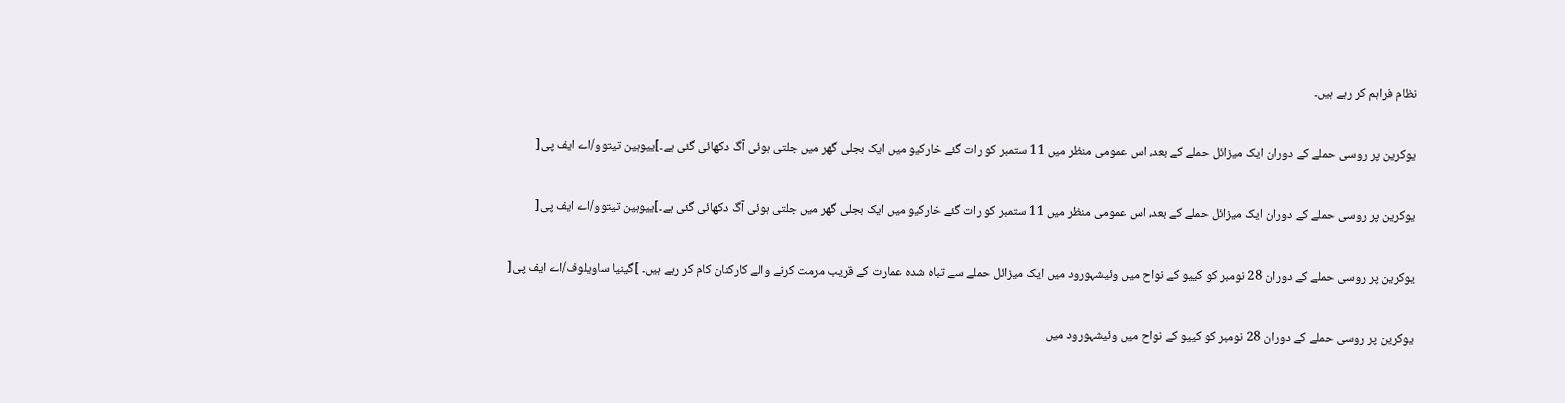نظام فراہم کر رہے ہیں۔

یوکرین پر روسی حملے کے دوران ایک میزائل حملے کے بعد، اس عمومی منظر میں 11 ستمبر کو رات گئے خارکیو میں ایک بجلی گھر میں جلتی ہوئی آگ دکھائی گئی ہے۔]ییوہین تیتوو/اے ایف پی[

یوکرین پر روسی حملے کے دوران ایک میزائل حملے کے بعد، اس عمومی منظر میں 11 ستمبر کو رات گئے خارکیو میں ایک بجلی گھر میں جلتی ہوئی آگ دکھائی گئی ہے۔]ییوہین تیتوو/اے ایف پی[

یوکرین پر روسی حملے کے دوران 28 نومبر کو کییو کے نواح میں وئیشہورود میں ایک میزائل حملے سے تباہ شدہ عمارت کے قریب مرمت کرنے والے کارکنان کام کر رہے ہیں۔ ]گینیا ساویلوف/اے ایف پی[

یوکرین پر روسی حملے کے دوران 28 نومبر کو کییو کے نواح میں وئیشہورود میں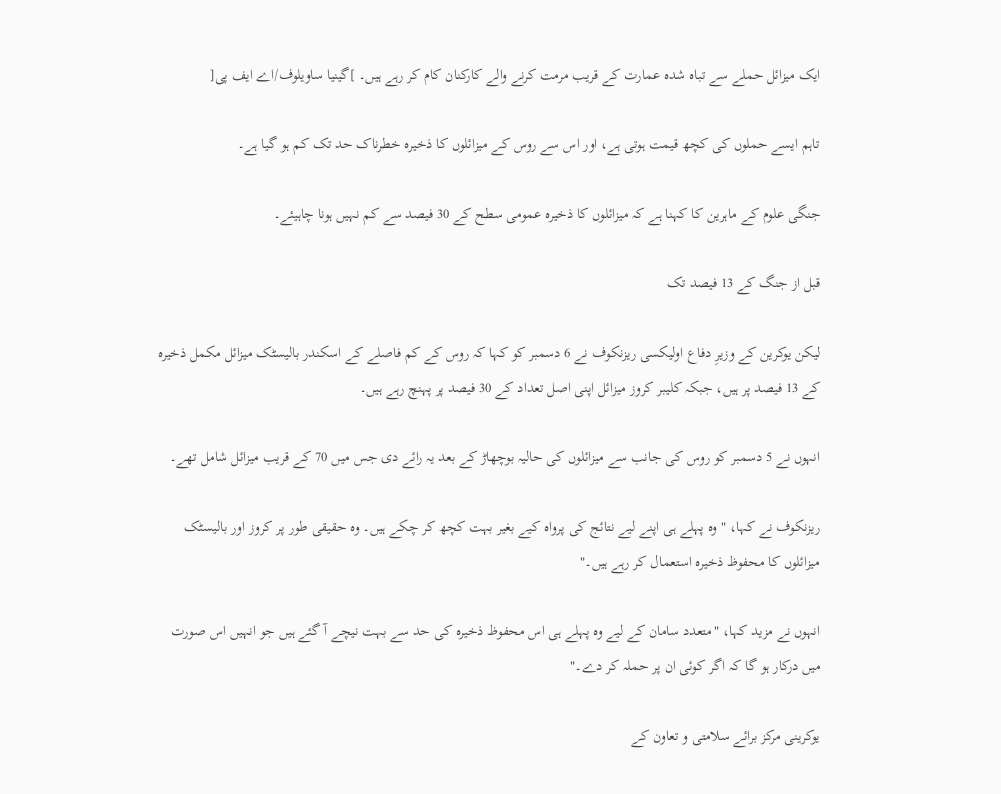ایک میزائل حملے سے تباہ شدہ عمارت کے قریب مرمت کرنے والے کارکنان کام کر رہے ہیں۔ ]گینیا ساویلوف/اے ایف پی[

تاہم ایسے حملوں کی کچھ قیمت ہوتی ہے، اور اس سے روس کے میزائلوں کا ذخیرہ خطرناک حد تک کم ہو گیا ہے۔

جنگی علوم کے ماہرین کا کہنا ہے کہ میزائلوں کا ذخیرہ عمومی سطح کے 30 فیصد سے کم نہیں ہونا چاہیئے۔

قبل از جنگ کے 13 فیصد تک

لیکن یوکرین کے وزیرِ دفاع اولیکسی ریزنکوف نے 6 دسمبر کو کہا کہ روس کے کم فاصلے کے اسکندر بالیسٹک میزائل مکمل ذخیرہ کے 13 فیصد پر ہیں، جبکہ کلیبر کروز میزائل اپنی اصل تعداد کے 30 فیصد پر پہنچ رہے ہیں۔

انہوں نے 5 دسمبر کو روس کی جانب سے میزائلوں کی حالیہ بوچھاڑ کے بعد یہ رائے دی جس میں 70 کے قریب میزائل شامل تھے۔

ریزنکوف نے کہا، "وہ پہلے ہی اپنے لیے نتائج کی پرواہ کیے بغیر بہت کچھ کر چکے ہیں۔ وہ حقیقی طور پر کروز اور بالیسٹک میزائلوں کا محفوظ ذخیرہ استعمال کر رہے ہیں۔"

انہوں نے مزید کہا، "متعدد سامان کے لیے وہ پہلے ہی اس محفوظ ذخیرہ کی حد سے بہت نیچے آ گئے ہیں جو انہیں اس صورت میں درکار ہو گا کہ اگر کوئی ان پر حملہ کر دے۔"

یوکرینی مرکز برائے سلامتی و تعاون کے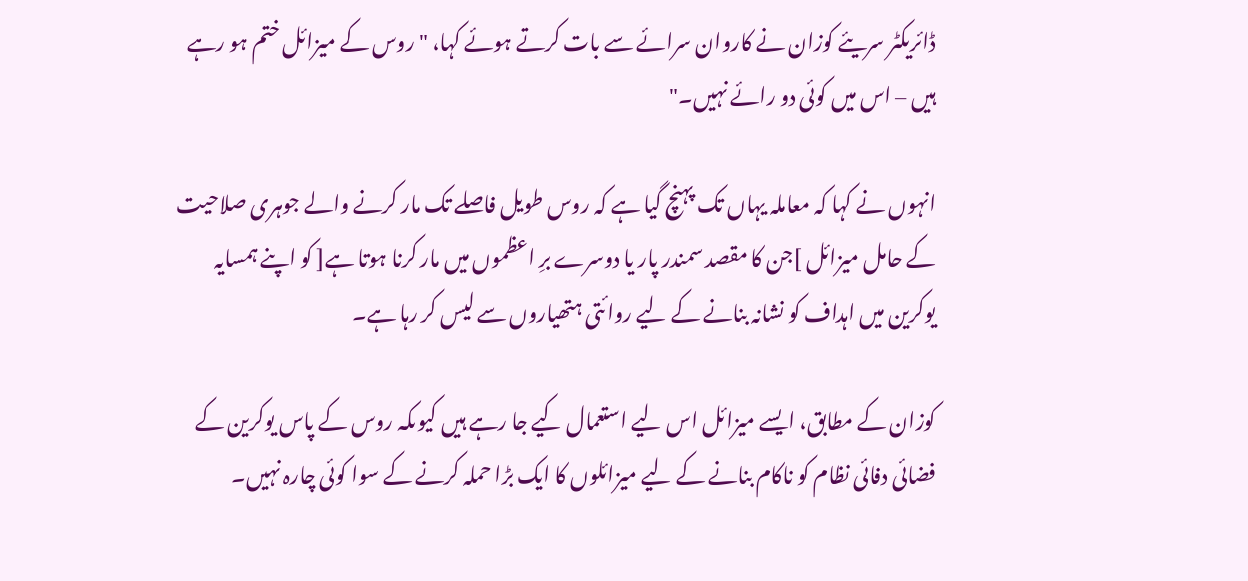ڈائریکٹر سریئے کوزان نے کاروان سرائے سے بات کرتے ہوئے کہا، "روس کے میزائل ختم ہو رہے ہیں – اس میں کوئی دو رائے نہیں۔"

انہوں نے کہا کہ معاملہ یہاں تک پہنچ گیا ہے کہ روس طویل فاصلے تک مار کرنے والے جوہری صلاحیت کے حامل میزائل ]جن کا مقصد سمندر پار یا دوسرے برِ اعظموں میں مار کرنا ہوتا ہے[ کو اپنے ہمسایہ یوکرین میں اہداف کو نشانہ بنانے کے لیے روائتی ہتھیاروں سے لیس کر رہا ہے۔

کوزان کے مطابق، ایسے میزائل اس لیے استعمال کیے جا رہے ہیں کیوںکہ روس کے پاس یوکرین کے فضائی دفائی نظام کو ناکام بنانے کے لیے میزائلوں کا ایک بڑا حملہ کرنے کے سوا کوئی چارہ نہیں۔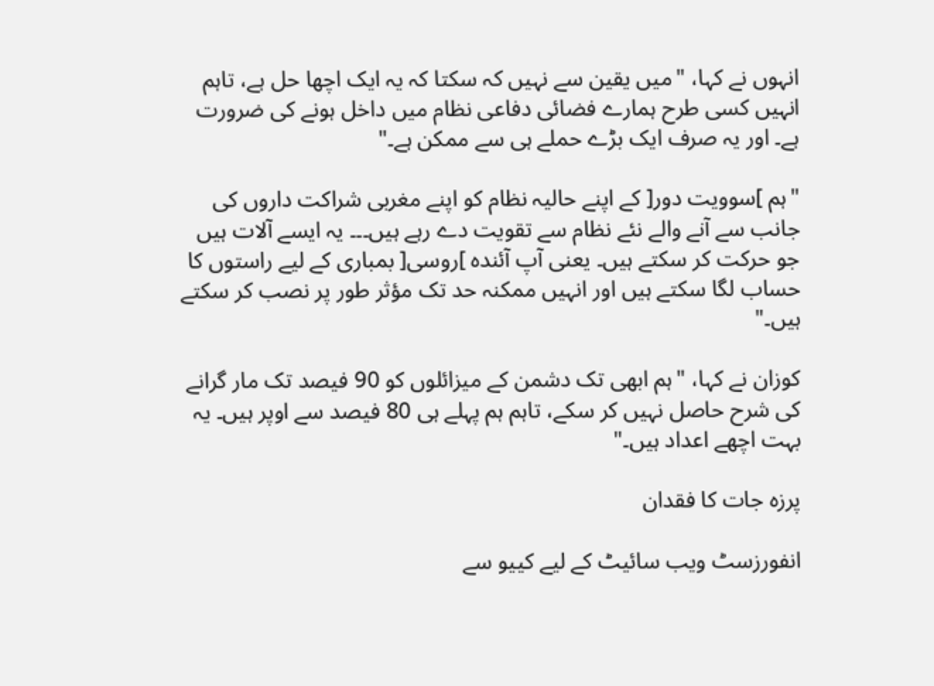انہوں نے کہا، "میں یقین سے نہیں کہ سکتا کہ یہ ایک اچھا حل ہے، تاہم انہیں کسی طرح ہمارے فضائی دفاعی نظام میں داخل ہونے کی ضرورت ہے۔ اور یہ صرف ایک بڑے حملے ہی سے ممکن ہے۔"

"ہم ]سوویت دور[ کے اپنے حالیہ نظام کو اپنے مغربی شراکت داروں کی جانب سے آنے والے نئے نظام سے تقویت دے رہے ہیں۔۔۔ یہ ایسے آلات ہیں جو حرکت کر سکتے ہیں۔ یعنی آپ آئندہ ]روسی[ بمباری کے لیے راستوں کا حساب لگا سکتے ہیں اور انہیں ممکنہ حد تک مؤثر طور پر نصب کر سکتے ہیں۔"

کوزان نے کہا، "ہم ابھی تک دشمن کے میزائلوں کو 90 فیصد تک مار گرانے کی شرح حاصل نہیں کر سکے، تاہم ہم پہلے ہی 80 فیصد سے اوپر ہیں۔ یہ بہت اچھے اعداد ہیں۔"

پرزہ جات کا فقدان

انفورزسٹ ویب سائیٹ کے لیے کییو سے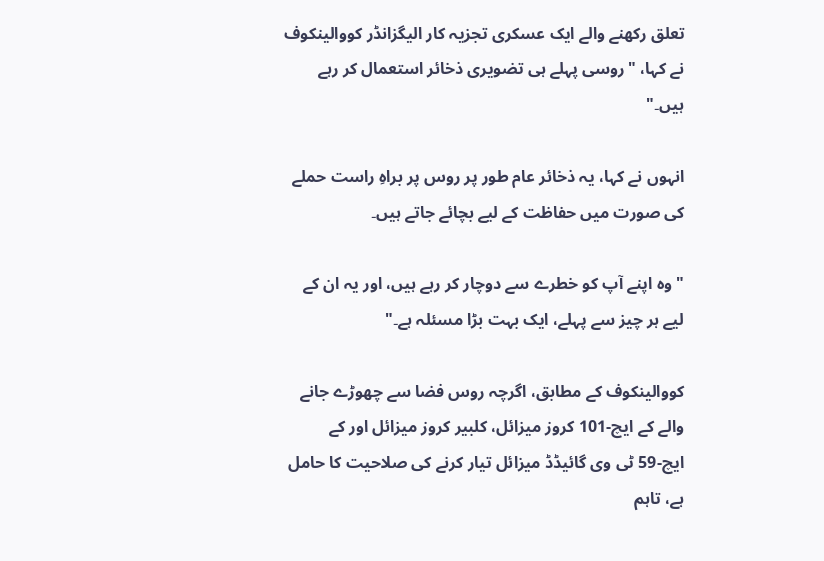تعلق رکھنے والے ایک عسکری تجزیہ کار الیگزانڈر کووالینکوف نے کہا، "روسی پہلے ہی تضویری ذخائر استعمال کر رہے ہیں۔"

انہوں نے کہا، یہ ذخائر عام طور پر روس پر براہِ راست حملے کی صورت میں حفاظت کے لیے بچائے جاتے ہیں۔

"وہ اپنے آپ کو خطرے سے دوچار کر رہے ہیں، اور یہ ان کے لیے ہر چیز سے پہلے، ایک بہت بڑا مسئلہ ہے۔"

کووالینکوف کے مطابق، اگرچہ روس فضا سے چھوڑے جانے والے کے ایچ-101 کروز میزائل، کلبیر کروز میزائل اور کے ایچ-59 ٹی وی گائیڈڈ میزائل تیار کرنے کی صلاحیت کا حامل ہے، تاہم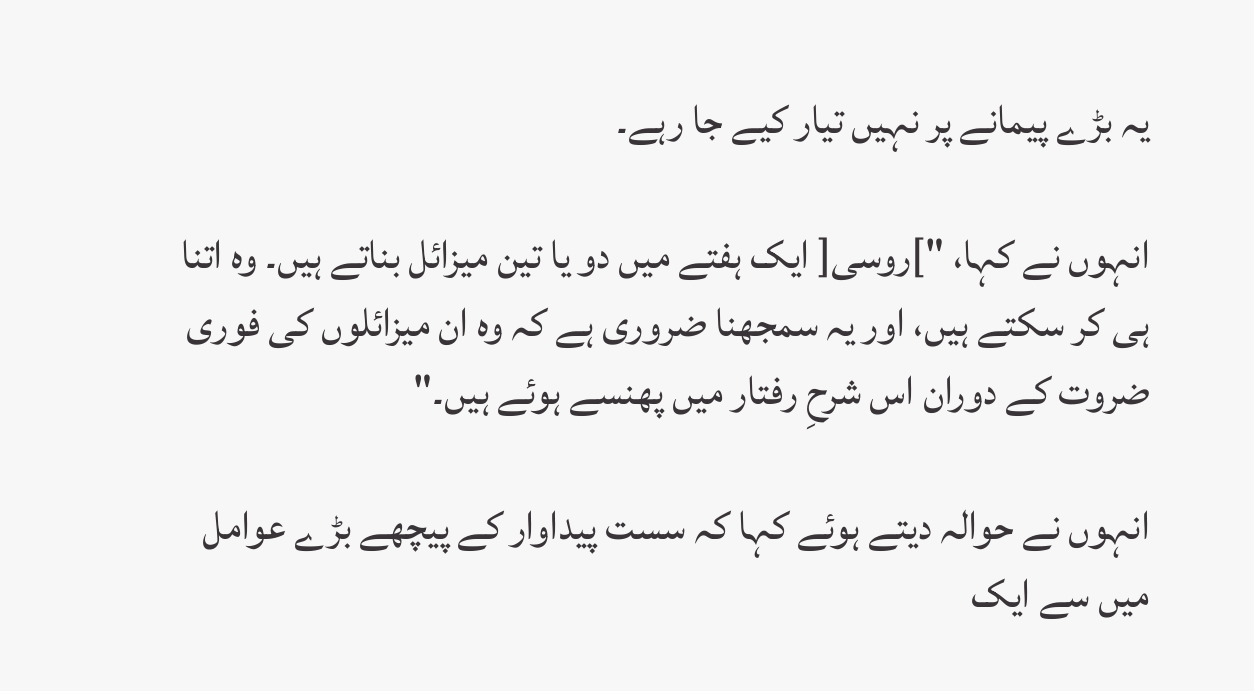یہ بڑے پیمانے پر نہیں تیار کیے جا رہے۔

انہوں نے کہا، "]روسی[ ایک ہفتے میں دو یا تین میزائل بناتے ہیں۔ وہ اتنا ہی کر سکتے ہیں، اور یہ سمجھنا ضروری ہے کہ وہ ان میزائلوں کی فوری ضروت کے دوران اس شرحِ رفتار میں پھنسے ہوئے ہیں۔"

انہوں نے حوالہ دیتے ہوئے کہا کہ سست پیداوار کے پیچھے بڑے عوامل میں سے ایک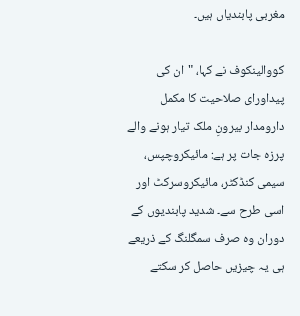مغربی پابندیاں ہیں۔

کووالینکوف نے کہا، "ان کی پیداورای صلاحیت کا مکمل دارومدار بیرونِ ملک تیار ہونے والے پرزہ جات پر ہے: مائیکروچپس، سیمی کنڈکٹر، مائیکروسرکٹ اور اسی طرح سے۔ شدید پابندیوں کے دوران وہ صرف سمگلنگ کے ذریعے ہی یہ چیزیں حاصل کر سکتے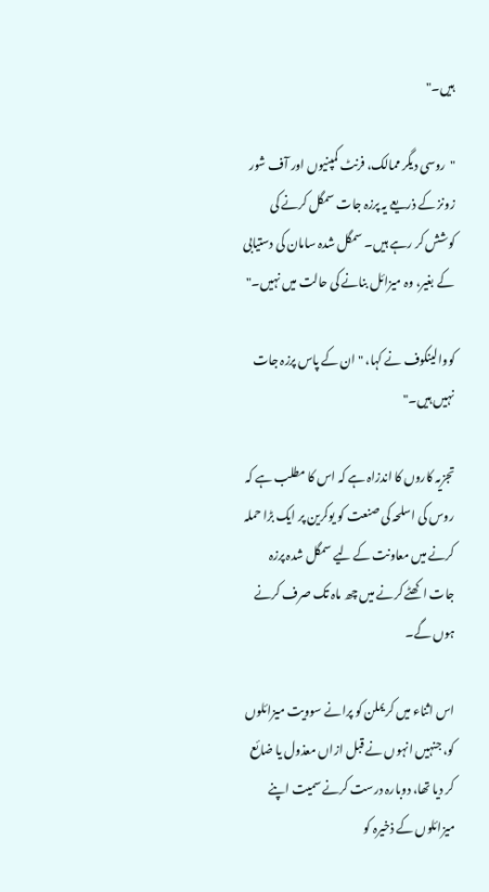ہیں۔"

"روسی دیگر ممالک، فرنٹ کمپنیوں اور آف شور زونز کے ذریعے یہ پرزہ جات سمگل کرنے کی کوشش کر رہے ہیں۔ سمگل شدہ سامان کی دستیابی کے بغیر، وہ میزائل بنانے کی حالت میں نہیں۔"

کووالینکوف نے کہا، "ان کے پاس پرزہ جات نہیں ہیں۔"

تجزیہ کاروں کا اندزاہ ہے کہ اس کا مطلب ہے کہ روس کی اسلحہ کی صنعت کو یوکرین پر ایک بڑا حملہ کرنے میں معاونت کے لیے سمگل شدہ پرزہ جات اکھٹے کرنے میں چھ ماہ تک صرف کرنے ہوں گے۔

اس اثناء میں کریملن کو پرانے سوویت میزائلوں کو، جنہیں انہوں نے قبل ازاں معذول یا ضائع کر دیا تھا، دوبارہ درست کرنے سمیت اپنے میزائلوں کے ذخیرہ کو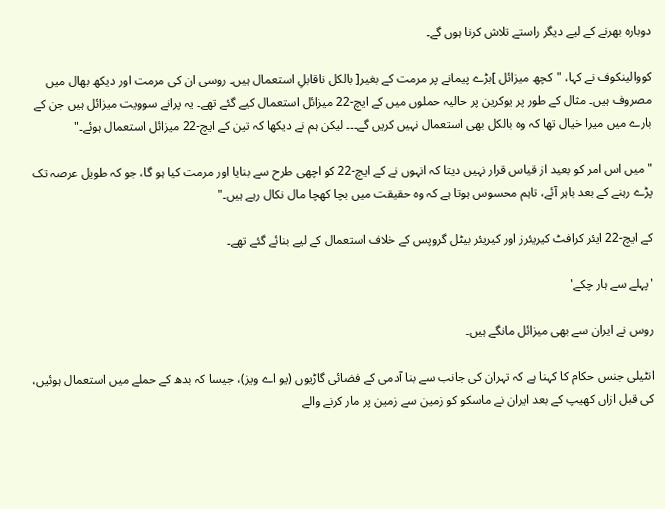دوبارہ بھرنے کے لیے دیگر راستے تلاش کرنا ہوں گے۔

کووالینکوف نے کہا، "کچھ میزائل ]بڑے پیمانے پر مرمت کے بغیر[ بالکل ناقابلِ استعمال ہیں۔ روسی ان کی مرمت اور دیکھ بھال میں مصروف ہیں۔ مثال کے طور پر یوکرین پر حالیہ حملوں میں کے ایچ-22 میزائل استعمال کیے گئے تھے۔ یہ پرانے سوویت میزائل ہیں جن کے بارے میں میرا خیال تھا کہ وہ بالکل بھی استعمال نہیں کریں گے۔۔۔ لیکن ہم نے دیکھا کہ تین کے ایچ-22 میزائل استعمال ہوئے۔"

"میں اس امر کو بعید از قیاس قرار نہیں دیتا کہ انہوں نے کے ایچ-22 کو اچھی طرح سے بنایا اور مرمت کیا ہو گا، جو کہ طویل عرصہ تک پڑے رہنے کے بعد باہر آئے، تاہم محسوس ہوتا ہے کہ وہ حقیقت میں بچا کھچا مال نکال رہے ہیں۔"

کے ایچ-22 ایئر کرافٹ کیریئرز اور کیریئر بیٹل گروپس کے خلاف استعمال کے لیے بنائے گئے تھے۔

'پہلے سے ہار چکے'

روس نے ایران سے بھی میزائل مانگے ہیں۔

انٹیلی جنس حکام کا کہنا ہے کہ تہران کی جانب سے بنا آدمی کے فضائی گاڑیوں (یو اے ویز)، جیسا کہ بدھ کے حملے میں استعمال ہوئیں، کی قبل ازاں کھیپ کے بعد ایران نے ماسکو کو زمین سے زمین پر مار کرنے والے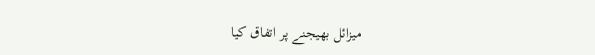میزائل بھیجنے پر اتفاق کیا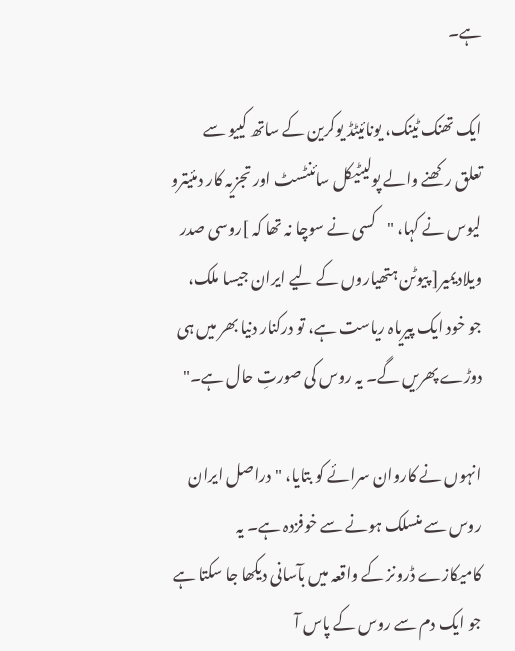ہے۔

ایک تھنک ٹینک، یونائیٹڈ یوکرین کے ساتھ کییو سے تعلق رکھنے والے پولیٹیکل سائنٹسٹ اور تجزیہ کار دمئیترو لیوس نے کہا، "کسی نے سوچا نہ تھا کہ ]روسی صدر ویلادیمیر[ پیوٹن ہتھیاروں کے لیے ایران جیسا ملک، جو خود ایک پیریاہ ریاست ہے، تو درکنار دنیا بھر میں ہی دوڑے پھریں گے۔ یہ روس کی صورتِ حال ہے۔"

انہوں نے کاروان سرائے کو بتایا، "دراصل ایران روس سے منسلک ہونے سے خوفزدہ ہے۔ یہ کامیکازے ڈرونز کے واقعہ میں بآسانی دیکھا جا سکتا ہے جو ایک دم سے روس کے پاس آ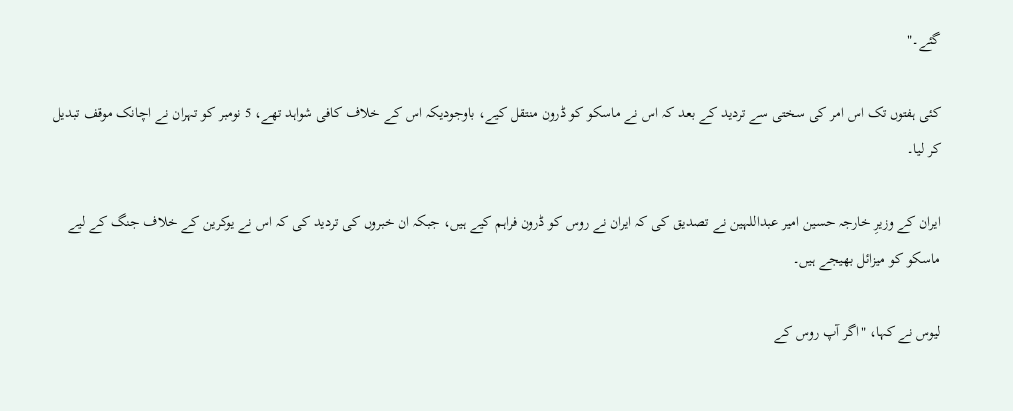گئے۔"

کئی ہفتوں تک اس امر کی سختی سے تردید کے بعد کہ اس نے ماسکو کو ڈرون منتقل کیے، باوجودیکہ اس کے خلاف کافی شواہد تھے، 5 نومبر کو تہران نے اچانک موقف تبدیل کر لیا۔

ایران کے وزیرِ خارجہ حسین امیر عبداللہین نے تصدیق کی کہ ایران نے روس کو ڈرون فراہم کیے ہیں، جبکہ ان خبروں کی تردید کی کہ اس نے یوکرین کے خلاف جنگ کے لیے ماسکو کو میزائل بھیجے ہیں۔

لیوس نے کہا، "اگر آپ روس کے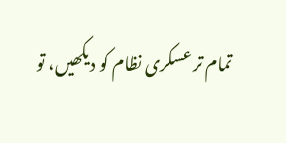تمام تر عسکری نظام کو دیکھیں، تو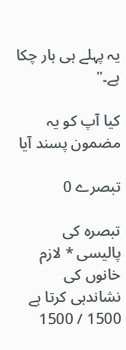یہ پہلے ہی ہار چکا ہے۔"

کیا آپ کو یہ مضمون پسند آیا

تبصرے 0

تبصرہ کی پالیسی * لازم خانوں کی نشاندہی کرتا ہے 1500 / 1500